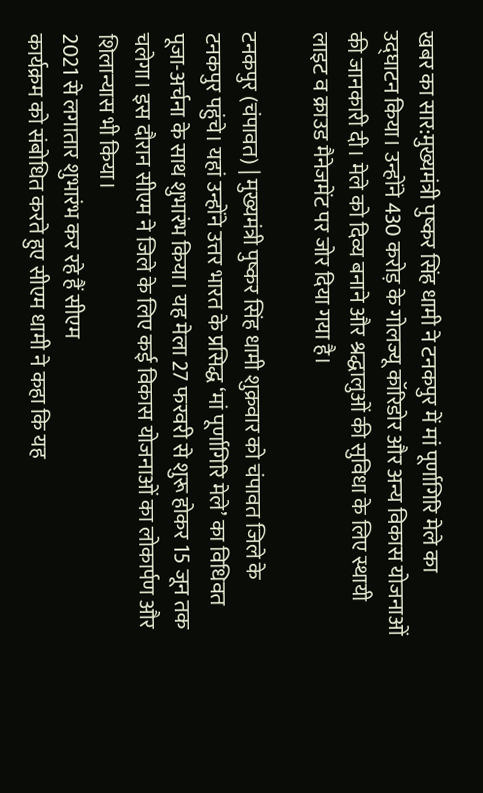खबर का सार:मुख्यमंत्री पुष्कर सिंह धामी ने टनकपुर में मां पूर्णागिरि मेले का उद्घाटन किया। उन्होंने 430 करोड़ के गोलज्यू कॉरिडोर और अन्य विकास योजनाओं की जानकारी दी। मेले को दिव्य बनाने और श्रद्धालुओं की सुविधा के लिए स्थायी लाइट व क्राउड मैनेजमेंट पर जोर दिया गया है।

टनकपुर (चंपावत) | मुख्यमंत्री पुष्कर सिंह धामी शुक्रवार को चंपावत जिले के टनकपुर पहुंचे। यहां उन्होंने उत्तर भारत के प्रसिद्ध ‘मां पूर्णागिरि मेले’ का विधिवत पूजा-अर्चना के साथ शुभारंभ किया। यह मेला 27 फरवरी से शुरू होकर 15 जून तक चलेगा। इस दौरान सीएम ने जिले के लिए कई विकास योजनाओं का लोकार्पण और शिलान्यास भी किया।
2021 से लगातार शुभारंभ कर रहे हैं सीएम
कार्यक्रम को संबोधित करते हुए सीएम धामी ने कहा कि यह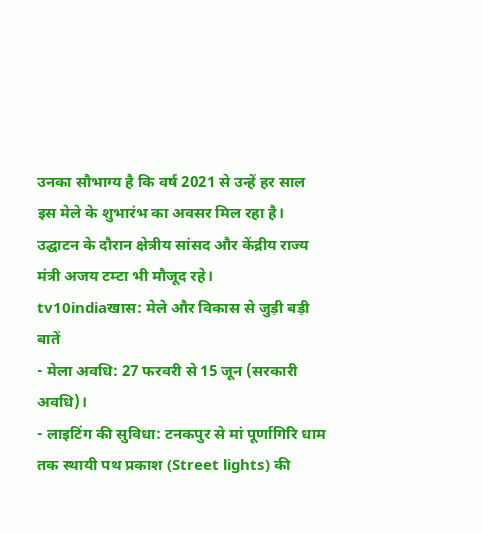उनका सौभाग्य है कि वर्ष 2021 से उन्हें हर साल इस मेले के शुभारंभ का अवसर मिल रहा है। उद्घाटन के दौरान क्षेत्रीय सांसद और केंद्रीय राज्य मंत्री अजय टम्टा भी मौजूद रहे।
tv10indiaखास: मेले और विकास से जुड़ी बड़ी बातें
- मेला अवधि: 27 फरवरी से 15 जून (सरकारी अवधि)।
- लाइटिंग की सुविधा: टनकपुर से मां पूर्णागिरि धाम तक स्थायी पथ प्रकाश (Street lights) की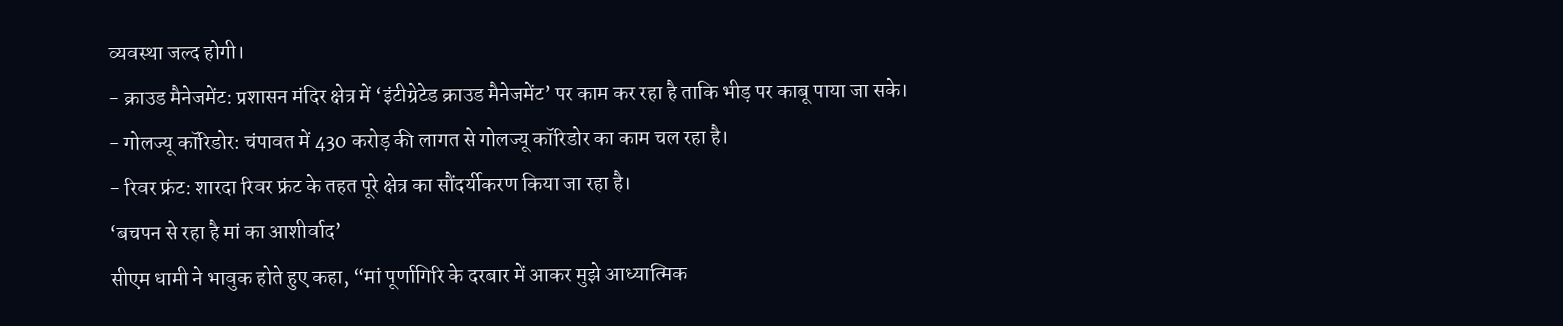व्यवस्था जल्द होगी।
- क्राउड मैनेजमेंट: प्रशासन मंदिर क्षेत्र में ‘इंटीग्रेटेड क्राउड मैनेजमेंट’ पर काम कर रहा है ताकि भीड़ पर काबू पाया जा सके।
- गोलज्यू कॉरिडोर: चंपावत में 430 करोड़ की लागत से गोलज्यू कॉरिडोर का काम चल रहा है।
- रिवर फ्रंट: शारदा रिवर फ्रंट के तहत पूरे क्षेत्र का सौंदर्यीकरण किया जा रहा है।
‘बचपन से रहा है मां का आशीर्वाद’
सीएम धामी ने भावुक होते हुए कहा, “मां पूर्णागिरि के दरबार में आकर मुझे आध्यात्मिक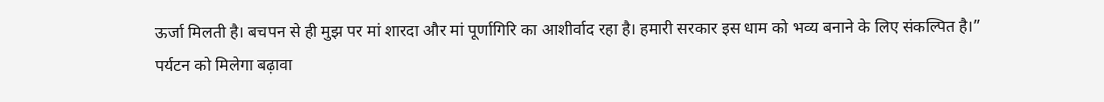ऊर्जा मिलती है। बचपन से ही मुझ पर मां शारदा और मां पूर्णागिरि का आशीर्वाद रहा है। हमारी सरकार इस धाम को भव्य बनाने के लिए संकल्पित है।”
पर्यटन को मिलेगा बढ़ावा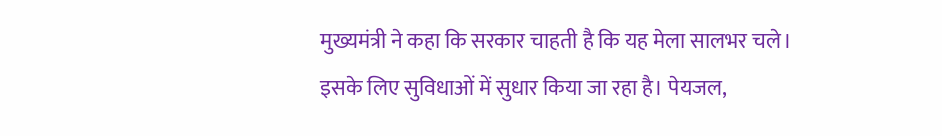मुख्यमंत्री ने कहा कि सरकार चाहती है कि यह मेला सालभर चले। इसके लिए सुविधाओं में सुधार किया जा रहा है। पेयजल,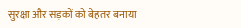सुरक्षा और सड़कों को बेहतर बनाया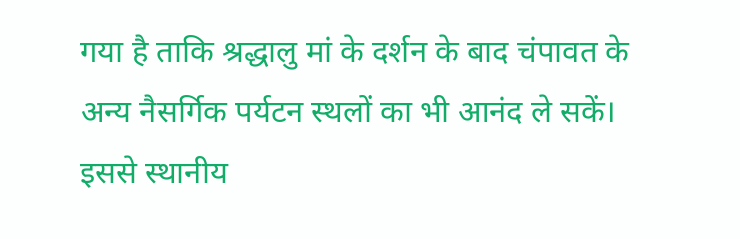गया है ताकि श्रद्धालु मां के दर्शन के बाद चंपावत के अन्य नैसर्गिक पर्यटन स्थलों का भी आनंद ले सकें। इससे स्थानीय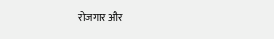रोजगार और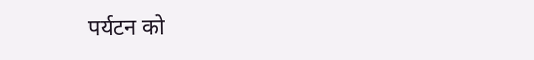पर्यटन को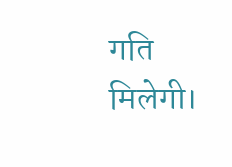गति मिलेगी।